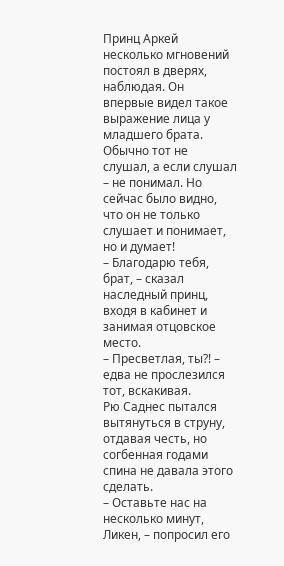Принц Аркей несколько мгновений постоял в дверях, наблюдая. Он впервые видел такое выражение лица у младшего брата. Обычно тот не слушал, а если слушал – не понимал. Но сейчас было видно, что он не только слушает и понимает, но и думает!
– Благодарю тебя, брат, – сказал наследный принц, входя в кабинет и занимая отцовское место.
– Пресветлая, ты?! – едва не прослезился тот, вскакивая.
Рю Саднес пытался вытянуться в струну, отдавая честь, но согбенная годами спина не давала этого сделать.
– Оставьте нас на несколько минут, Ликен, – попросил его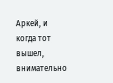Аркей, и когда тот вышел, внимательно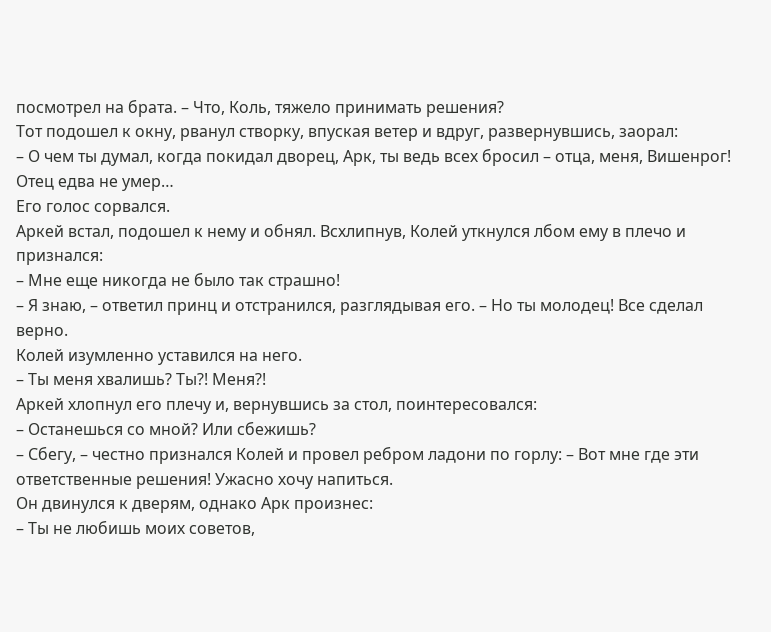посмотрел на брата. – Что, Коль, тяжело принимать решения?
Тот подошел к окну, рванул створку, впуская ветер и вдруг, развернувшись, заорал:
– О чем ты думал, когда покидал дворец, Арк, ты ведь всех бросил – отца, меня, Вишенрог! Отец едва не умер…
Его голос сорвался.
Аркей встал, подошел к нему и обнял. Всхлипнув, Колей уткнулся лбом ему в плечо и признался:
– Мне еще никогда не было так страшно!
– Я знаю, – ответил принц и отстранился, разглядывая его. – Но ты молодец! Все сделал верно.
Колей изумленно уставился на него.
– Ты меня хвалишь? Ты?! Меня?!
Аркей хлопнул его плечу и, вернувшись за стол, поинтересовался:
– Останешься со мной? Или сбежишь?
– Сбегу, – честно признался Колей и провел ребром ладони по горлу: – Вот мне где эти ответственные решения! Ужасно хочу напиться.
Он двинулся к дверям, однако Арк произнес:
– Ты не любишь моих советов,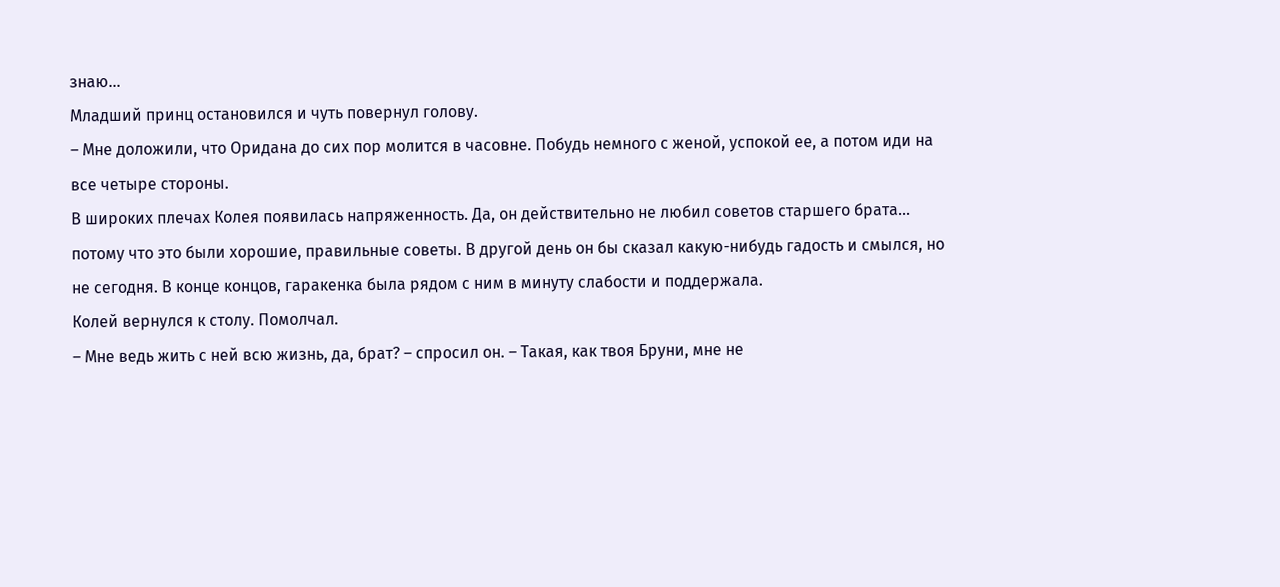знаю…
Младший принц остановился и чуть повернул голову.
– Мне доложили, что Оридана до сих пор молится в часовне. Побудь немного с женой, успокой ее, а потом иди на все четыре стороны.
В широких плечах Колея появилась напряженность. Да, он действительно не любил советов старшего брата… потому что это были хорошие, правильные советы. В другой день он бы сказал какую-нибудь гадость и смылся, но не сегодня. В конце концов, гаракенка была рядом с ним в минуту слабости и поддержала.
Колей вернулся к столу. Помолчал.
– Мне ведь жить с ней всю жизнь, да, брат? – спросил он. – Такая, как твоя Бруни, мне не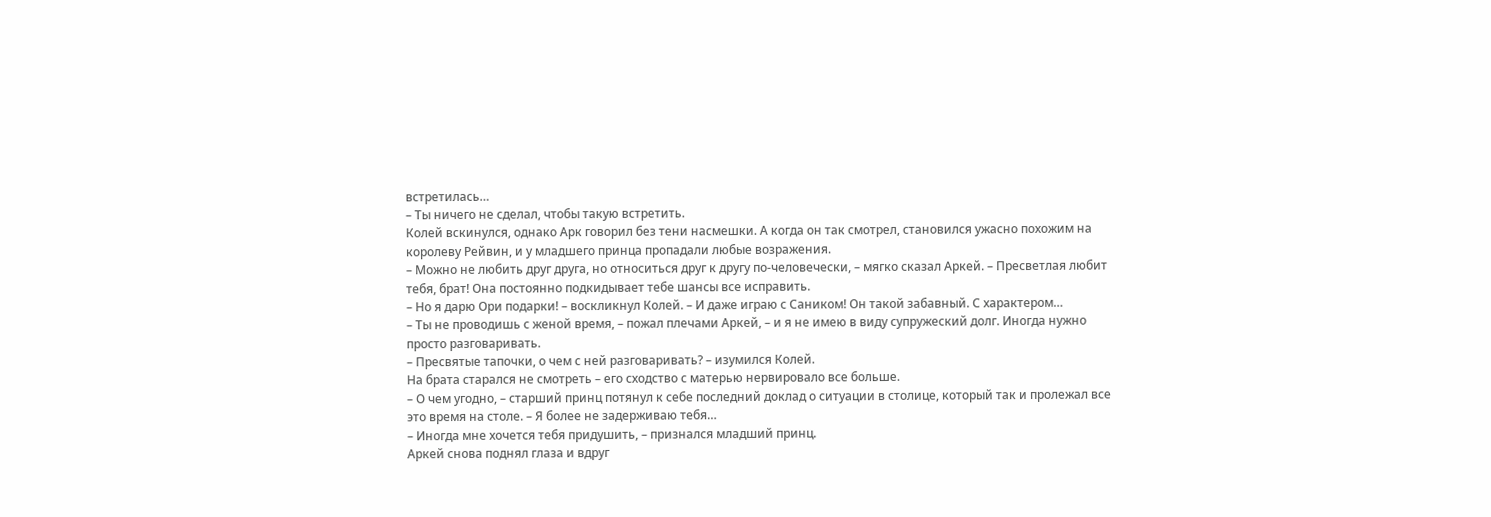встретилась…
– Ты ничего не сделал, чтобы такую встретить.
Колей вскинулся, однако Арк говорил без тени насмешки. А когда он так смотрел, становился ужасно похожим на королеву Рейвин, и у младшего принца пропадали любые возражения.
– Можно не любить друг друга, но относиться друг к другу по-человечески, – мягко сказал Аркей. – Пресветлая любит тебя, брат! Она постоянно подкидывает тебе шансы все исправить.
– Но я дарю Ори подарки! – воскликнул Колей. – И даже играю с Саником! Он такой забавный. С характером…
– Ты не проводишь с женой время, – пожал плечами Аркей, – и я не имею в виду супружеский долг. Иногда нужно просто разговаривать.
– Пресвятые тапочки, о чем с ней разговаривать? – изумился Колей.
На брата старался не смотреть – его сходство с матерью нервировало все больше.
– О чем угодно, – старший принц потянул к себе последний доклад о ситуации в столице, который так и пролежал все это время на столе. – Я более не задерживаю тебя…
– Иногда мне хочется тебя придушить, – признался младший принц.
Аркей снова поднял глаза и вдруг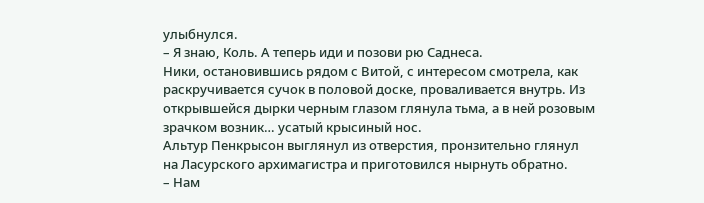улыбнулся.
– Я знаю, Коль. А теперь иди и позови рю Саднеса.
Ники, остановившись рядом с Витой, с интересом смотрела, как раскручивается сучок в половой доске, проваливается внутрь. Из открывшейся дырки черным глазом глянула тьма, а в ней розовым зрачком возник… усатый крысиный нос.
Альтур Пенкрысон выглянул из отверстия, пронзительно глянул на Ласурского архимагистра и приготовился нырнуть обратно.
– Нам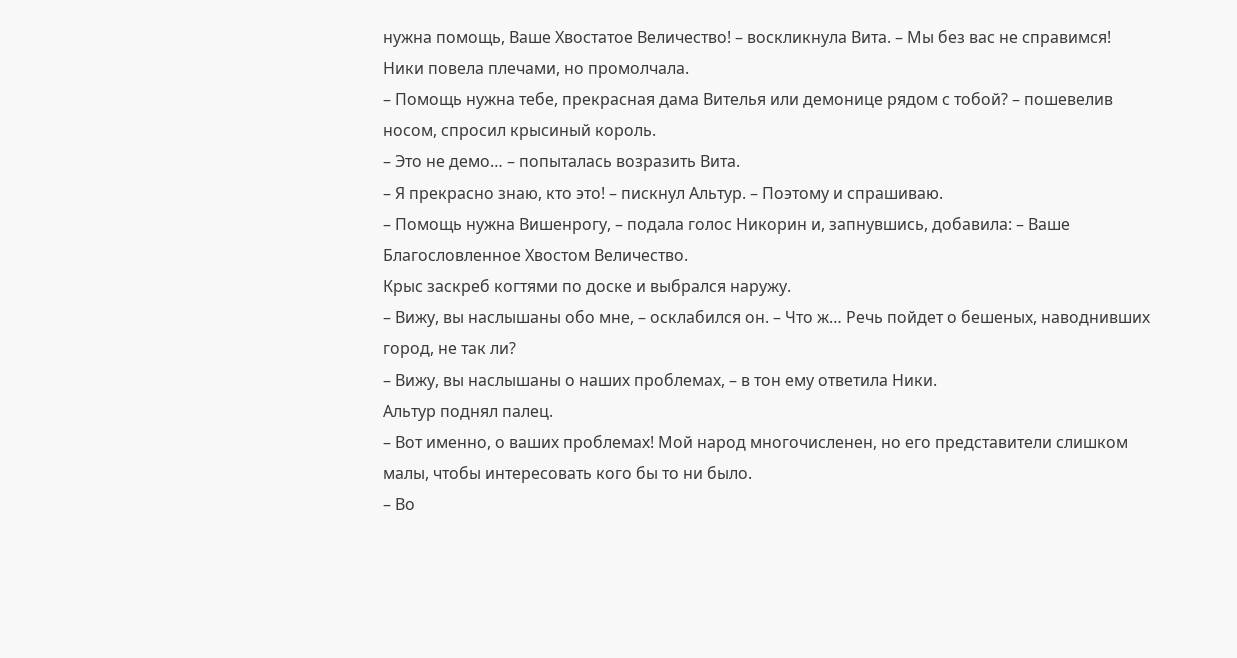нужна помощь, Ваше Хвостатое Величество! – воскликнула Вита. – Мы без вас не справимся!
Ники повела плечами, но промолчала.
– Помощь нужна тебе, прекрасная дама Вителья или демонице рядом с тобой? – пошевелив носом, спросил крысиный король.
– Это не демо… – попыталась возразить Вита.
– Я прекрасно знаю, кто это! – пискнул Альтур. – Поэтому и спрашиваю.
– Помощь нужна Вишенрогу, – подала голос Никорин и, запнувшись, добавила: – Ваше Благословленное Хвостом Величество.
Крыс заскреб когтями по доске и выбрался наружу.
– Вижу, вы наслышаны обо мне, – осклабился он. – Что ж… Речь пойдет о бешеных, наводнивших город, не так ли?
– Вижу, вы наслышаны о наших проблемах, – в тон ему ответила Ники.
Альтур поднял палец.
– Вот именно, о ваших проблемах! Мой народ многочисленен, но его представители слишком малы, чтобы интересовать кого бы то ни было.
– Во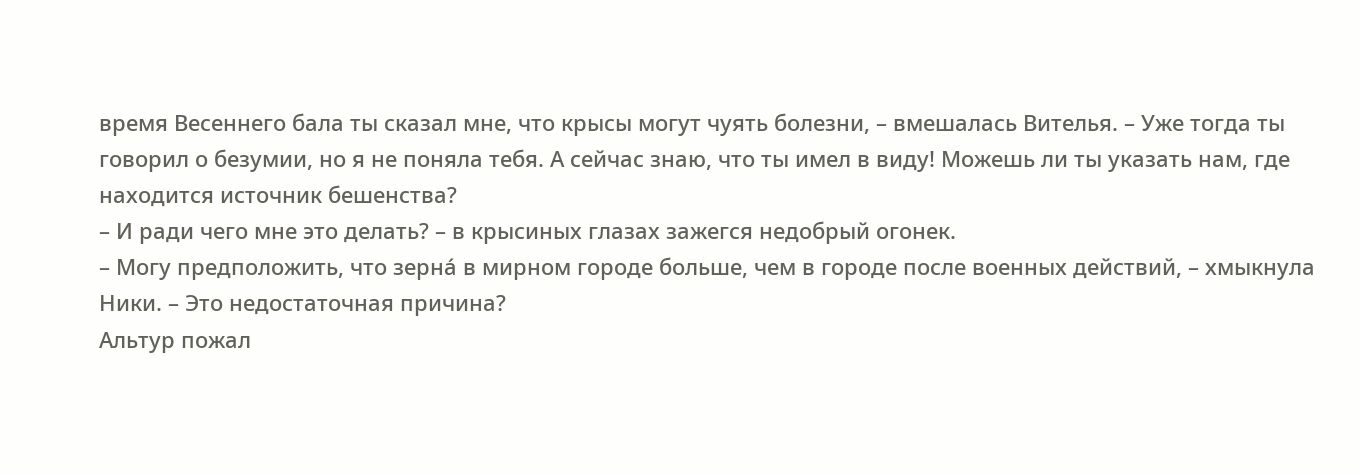время Весеннего бала ты сказал мне, что крысы могут чуять болезни, – вмешалась Вителья. – Уже тогда ты говорил о безумии, но я не поняла тебя. А сейчас знаю, что ты имел в виду! Можешь ли ты указать нам, где находится источник бешенства?
– И ради чего мне это делать? – в крысиных глазах зажегся недобрый огонек.
– Могу предположить, что зерна́ в мирном городе больше, чем в городе после военных действий, – хмыкнула Ники. – Это недостаточная причина?
Альтур пожал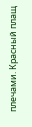плечами. Красный плащ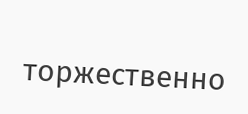торжественно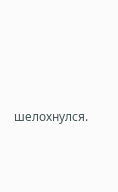шелохнулся.